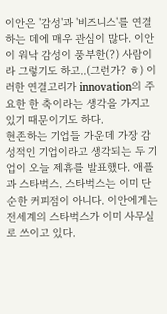이안은 '감성'과 '비즈니스'를 연결하는 데에 매우 관심이 많다. 이안이 워낙 감성이 풍부한(?) 사람이라 그렇기도 하고..(그런가? ㅎ) 이러한 연결고리가 innovation의 주요한 한 축이라는 생각을 가지고 있기 때문이기도 하다.
현존하는 기업들 가운데 가장 감성적인 기업이라고 생각되는 두 기업이 오늘 제휴를 발표했다. 애플과 스타벅스. 스타벅스는 이미 단순한 커피점이 아니다. 이안에게는 전세계의 스타벅스가 이미 사무실로 쓰이고 있다.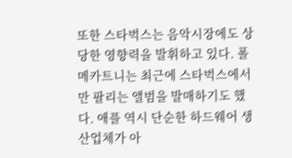또한 스타벅스는 음악시장에도 상당한 영향력을 발휘하고 있다. 폴 메카트니는 최근에 스타벅스에서만 팔리는 앨범을 발매하기도 했다. 애플 역시 단순한 하드웨어 생산업체가 아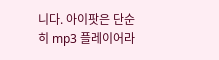니다. 아이팟은 단순히 mp3 플레이어라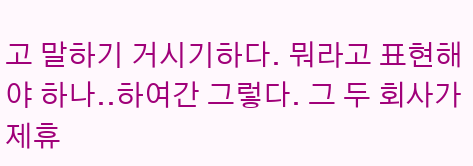고 말하기 거시기하다. 뭐라고 표현해야 하나..하여간 그렇다. 그 두 회사가 제휴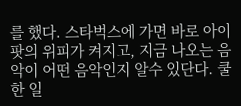를 했다. 스타벅스에 가면 바로 아이팟의 위피가 켜지고, 지금 나오는 음악이 어떤 음악인지 알수 있단다. 쿨한 일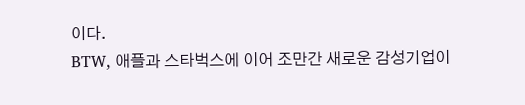이다.
BTW, 애플과 스타벅스에 이어 조만간 새로운 감성기업이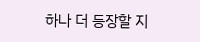하나 더 등장할 지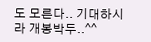도 모른다.. 기대하시라 개봉박두..^^